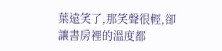葉遠笑了,那笑聲很輕,卻讓書房裡的溫度都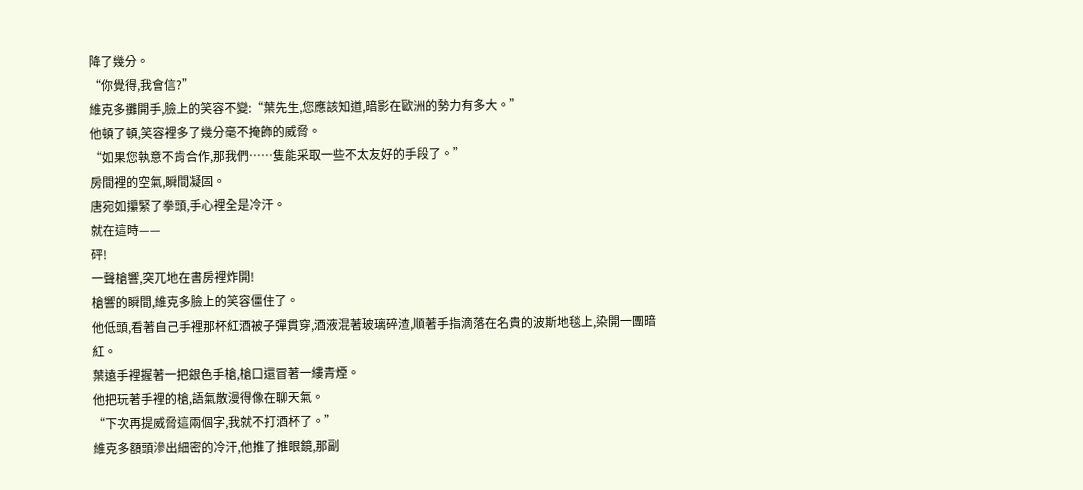降了幾分。
“你覺得,我會信?”
維克多攤開手,臉上的笑容不變:“葉先生,您應該知道,暗影在歐洲的勢力有多大。”
他頓了頓,笑容裡多了幾分毫不掩飾的威脅。
“如果您執意不肯合作,那我們……隻能采取一些不太友好的手段了。”
房間裡的空氣,瞬間凝固。
唐宛如攥緊了拳頭,手心裡全是冷汗。
就在這時——
砰!
一聲槍響,突兀地在書房裡炸開!
槍響的瞬間,維克多臉上的笑容僵住了。
他低頭,看著自己手裡那杯紅酒被子彈貫穿,酒液混著玻璃碎渣,順著手指滴落在名貴的波斯地毯上,染開一團暗紅。
葉遠手裡握著一把銀色手槍,槍口還冒著一縷青煙。
他把玩著手裡的槍,語氣散漫得像在聊天氣。
“下次再提威脅這兩個字,我就不打酒杯了。”
維克多額頭滲出細密的冷汗,他推了推眼鏡,那副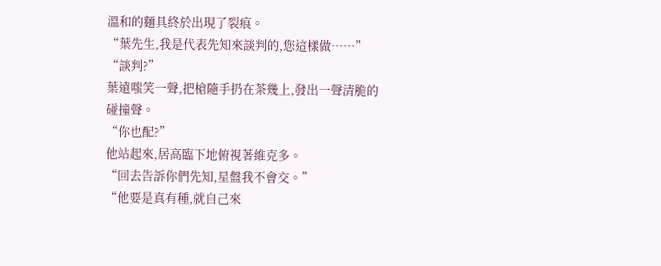溫和的麵具終於出現了裂痕。
“葉先生,我是代表先知來談判的,您這樣做……”
“談判?”
葉遠嗤笑一聲,把槍隨手扔在茶幾上,發出一聲清脆的碰撞聲。
“你也配?”
他站起來,居高臨下地俯視著維克多。
“回去告訴你們先知,星盤我不會交。”
“他要是真有種,就自己來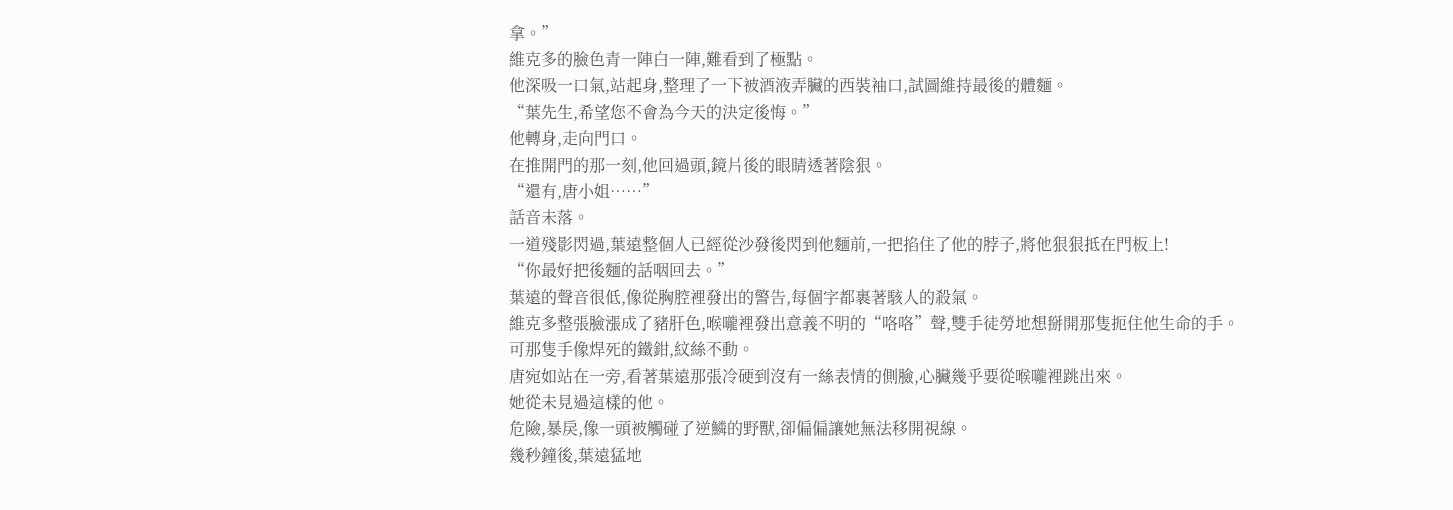拿。”
維克多的臉色青一陣白一陣,難看到了極點。
他深吸一口氣,站起身,整理了一下被酒液弄臟的西裝袖口,試圖維持最後的體麵。
“葉先生,希望您不會為今天的決定後悔。”
他轉身,走向門口。
在推開門的那一刻,他回過頭,鏡片後的眼睛透著陰狠。
“還有,唐小姐……”
話音未落。
一道殘影閃過,葉遠整個人已經從沙發後閃到他麵前,一把掐住了他的脖子,將他狠狠抵在門板上!
“你最好把後麵的話咽回去。”
葉遠的聲音很低,像從胸腔裡發出的警告,每個字都裹著駭人的殺氣。
維克多整張臉漲成了豬肝色,喉嚨裡發出意義不明的“咯咯”聲,雙手徒勞地想掰開那隻扼住他生命的手。
可那隻手像焊死的鐵鉗,紋絲不動。
唐宛如站在一旁,看著葉遠那張冷硬到沒有一絲表情的側臉,心臟幾乎要從喉嚨裡跳出來。
她從未見過這樣的他。
危險,暴戾,像一頭被觸碰了逆鱗的野獸,卻偏偏讓她無法移開視線。
幾秒鐘後,葉遠猛地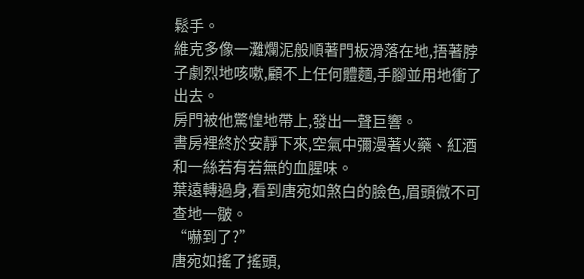鬆手。
維克多像一灘爛泥般順著門板滑落在地,捂著脖子劇烈地咳嗽,顧不上任何體麵,手腳並用地衝了出去。
房門被他驚惶地帶上,發出一聲巨響。
書房裡終於安靜下來,空氣中彌漫著火藥、紅酒和一絲若有若無的血腥味。
葉遠轉過身,看到唐宛如煞白的臉色,眉頭微不可查地一皺。
“嚇到了?”
唐宛如搖了搖頭,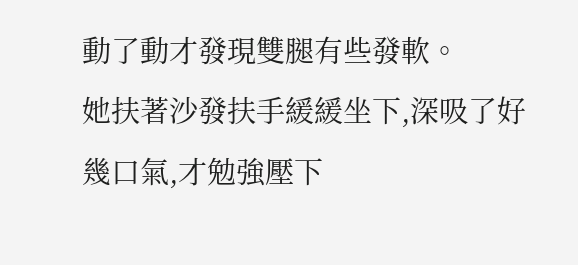動了動才發現雙腿有些發軟。
她扶著沙發扶手緩緩坐下,深吸了好幾口氣,才勉強壓下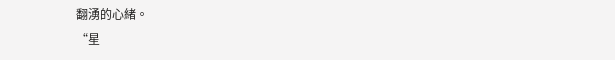翻湧的心緒。
“星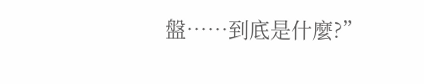盤……到底是什麼?”